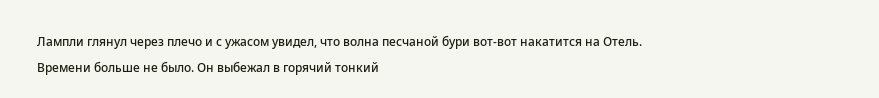Лампли глянул через плечо и с ужасом увидел, что волна песчаной бури вот-вот накатится на Отель. Времени больше не было. Он выбежал в горячий тонкий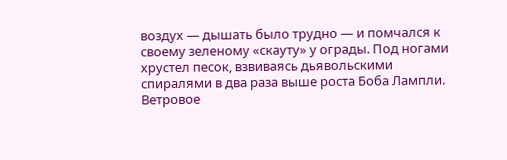воздух — дышать было трудно — и помчался к своему зеленому «скауту» у ограды. Под ногами хрустел песок, взвиваясь дьявольскими спиралями в два раза выше роста Боба Лампли. Ветровое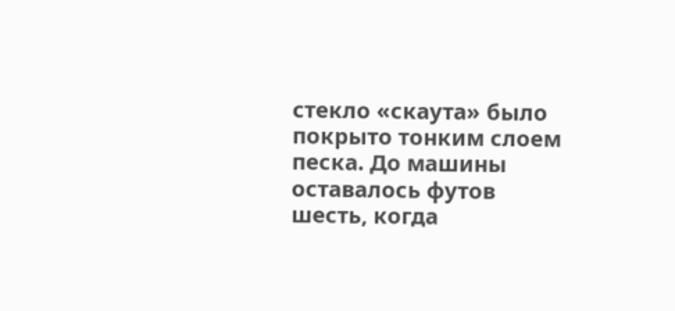стекло «скаута» было покрыто тонким слоем песка. До машины оставалось футов шесть, когда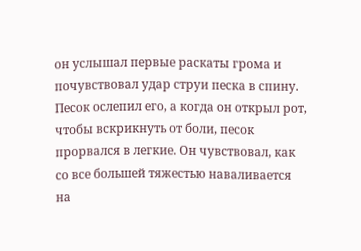он услышал первые раскаты грома и почувствовал удар струи песка в спину. Песок ослепил его, а когда он открыл рот, чтобы вскрикнуть от боли, песок прорвался в легкие. Он чувствовал, как со все большей тяжестью наваливается на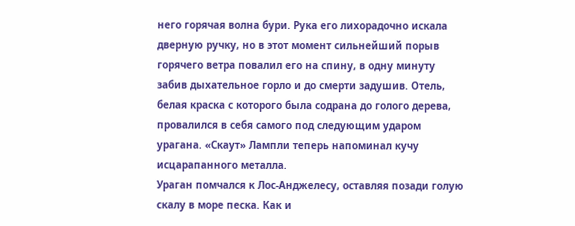него горячая волна бури. Рука его лихорадочно искала дверную ручку, но в этот момент сильнейший порыв горячего ветра повалил его на спину, в одну минуту забив дыхательное горло и до смерти задушив. Отель, белая краска с которого была содрана до голого дерева, провалился в себя самого под следующим ударом урагана. «Скаут» Лампли теперь напоминал кучу исцарапанного металла.
Ураган помчался к Лос-Анджелесу, оставляя позади голую скалу в море песка. Как и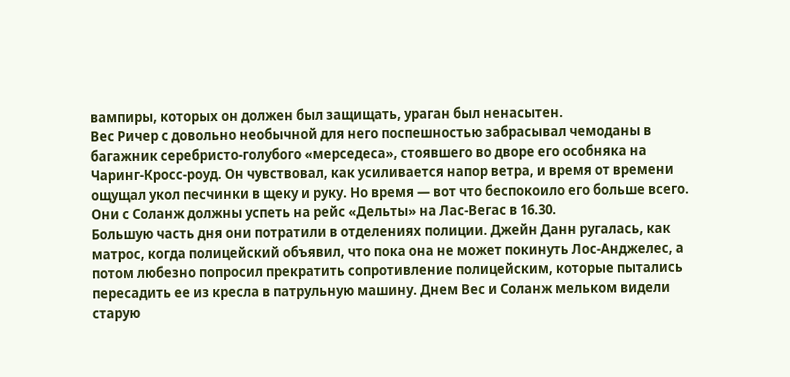вампиры, которых он должен был защищать, ураган был ненасытен.
Вес Ричер с довольно необычной для него поспешностью забрасывал чемоданы в багажник серебристо-голубого «мерседеса», стоявшего во дворе его особняка на Чаринг-Кросс-роуд. Он чувствовал, как усиливается напор ветра, и время от времени ощущал укол песчинки в щеку и руку. Но время — вот что беспокоило его больше всего. Они с Соланж должны успеть на рейс «Дельты» на Лас-Вегас в 16.30.
Большую часть дня они потратили в отделениях полиции. Джейн Данн ругалась, как матрос, когда полицейский объявил, что пока она не может покинуть Лос-Анджелес, а потом любезно попросил прекратить сопротивление полицейским, которые пытались пересадить ее из кресла в патрульную машину. Днем Вес и Соланж мельком видели старую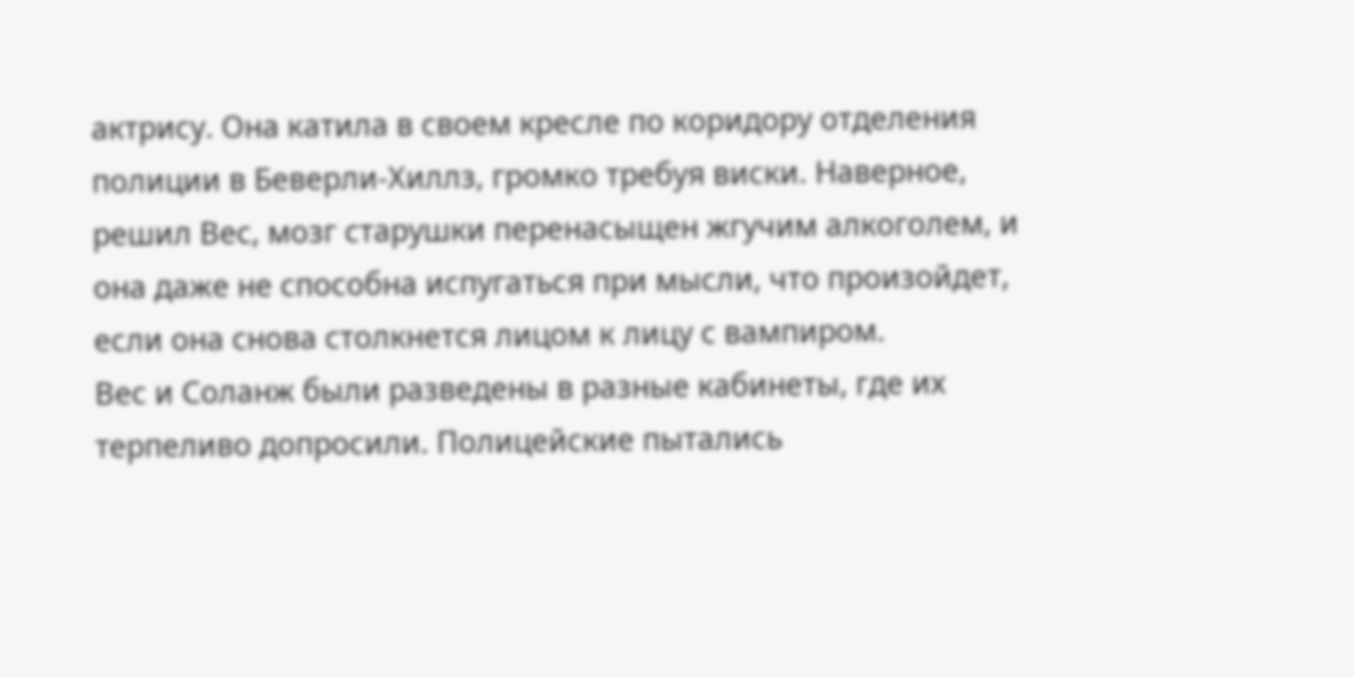актрису. Она катила в своем кресле по коридору отделения полиции в Беверли-Хиллз, громко требуя виски. Наверное, решил Вес, мозг старушки перенасыщен жгучим алкоголем, и она даже не способна испугаться при мысли, что произойдет, если она снова столкнется лицом к лицу с вампиром.
Вес и Соланж были разведены в разные кабинеты, где их терпеливо допросили. Полицейские пытались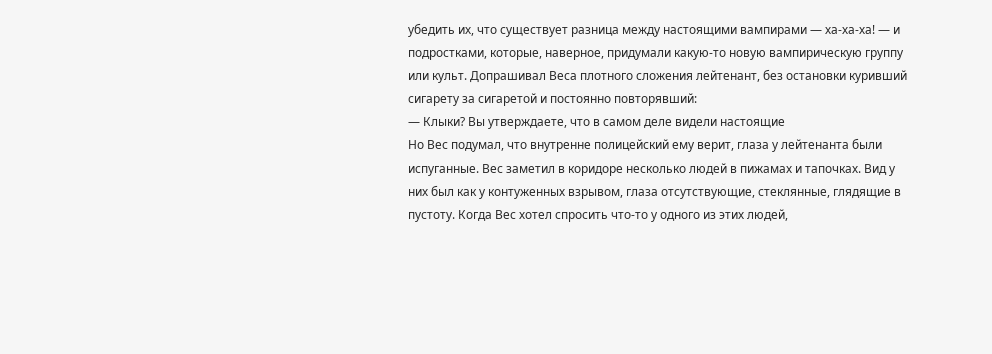убедить их, что существует разница между настоящими вампирами — ха-ха-ха! — и подростками, которые, наверное, придумали какую-то новую вампирическую группу или культ. Допрашивал Веса плотного сложения лейтенант, без остановки куривший сигарету за сигаретой и постоянно повторявший:
— Клыки? Вы утверждаете, что в самом деле видели настоящие
Но Вес подумал, что внутренне полицейский ему верит, глаза у лейтенанта были испуганные. Вес заметил в коридоре несколько людей в пижамах и тапочках. Вид у них был как у контуженных взрывом, глаза отсутствующие, стеклянные, глядящие в пустоту. Когда Вес хотел спросить что-то у одного из этих людей,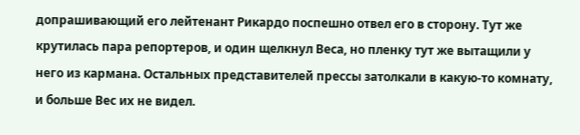допрашивающий его лейтенант Рикардо поспешно отвел его в сторону. Тут же крутилась пара репортеров, и один щелкнул Веса, но пленку тут же вытащили у него из кармана. Остальных представителей прессы затолкали в какую-то комнату, и больше Вес их не видел.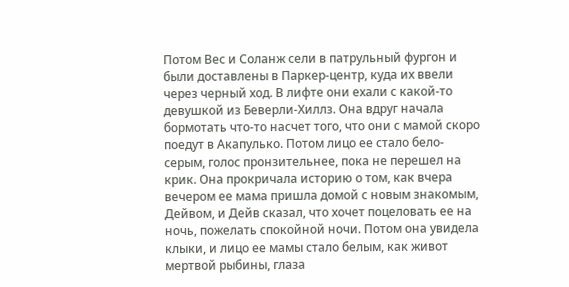Потом Вес и Соланж сели в патрульный фургон и были доставлены в Паркер-центр, куда их ввели через черный ход. В лифте они ехали с какой-то девушкой из Беверли-Хиллз. Она вдруг начала бормотать что-то насчет того, что они с мамой скоро поедут в Акапулько. Потом лицо ее стало бело-серым, голос пронзительнее, пока не перешел на крик. Она прокричала историю о том, как вчера вечером ее мама пришла домой с новым знакомым, Дейвом, и Дейв сказал, что хочет поцеловать ее на ночь, пожелать спокойной ночи. Потом она увидела клыки, и лицо ее мамы стало белым, как живот мертвой рыбины, глаза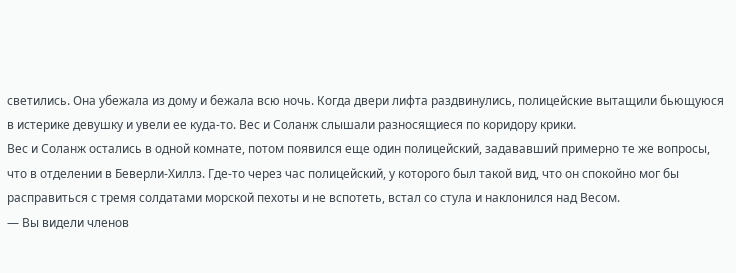светились. Она убежала из дому и бежала всю ночь. Когда двери лифта раздвинулись, полицейские вытащили бьющуюся в истерике девушку и увели ее куда-то. Вес и Соланж слышали разносящиеся по коридору крики.
Вес и Соланж остались в одной комнате, потом появился еще один полицейский, задававший примерно те же вопросы, что в отделении в Беверли-Хиллз. Где-то через час полицейский, у которого был такой вид, что он спокойно мог бы расправиться с тремя солдатами морской пехоты и не вспотеть, встал со стула и наклонился над Весом.
— Вы видели членов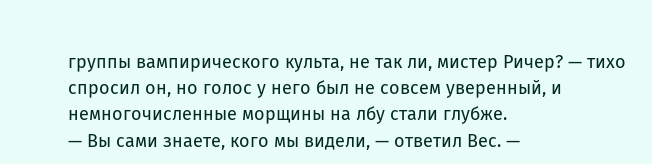группы вампирического культа, не так ли, мистер Ричер? — тихо спросил он, но голос у него был не совсем уверенный, и немногочисленные морщины на лбу стали глубже.
— Вы сами знаете, кого мы видели, — ответил Вес. —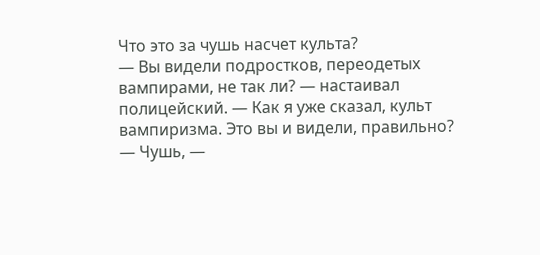Что это за чушь насчет культа?
— Вы видели подростков, переодетых вампирами, не так ли? — настаивал полицейский. — Как я уже сказал, культ вампиризма. Это вы и видели, правильно?
— Чушь, —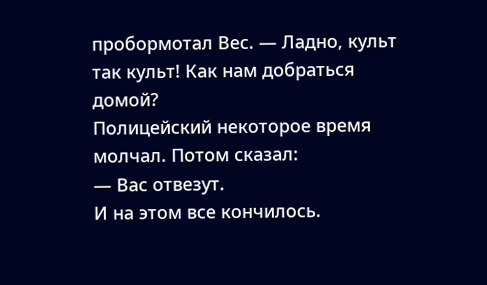пробормотал Вес. — Ладно, культ так культ! Как нам добраться домой?
Полицейский некоторое время молчал. Потом сказал:
— Вас отвезут.
И на этом все кончилось.